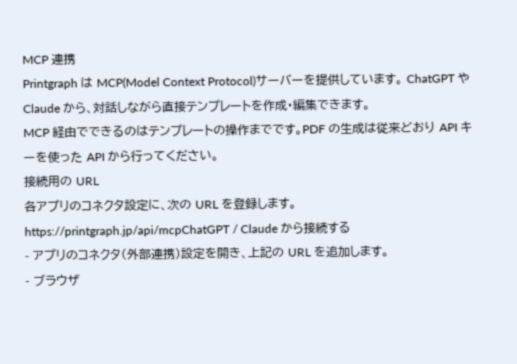MCP 連携
Printgraph は MCP(Model Context Protocol)サーバーを提供しています。 ChatGPT や Claude から、対話しながら直接テンプレートを作成・編集できます。
MCP 経由でできるのはテンプレートの操作までです。PDF の生成は従来どおり API キーを使った API から行ってください。
接続用の URL
各アプリのコネクタ設定に、次の URL を登録します。
https://printgraph.jp/api/mcpChatGPT / Claude から接続する
- アプリのコネクタ(外部連携)設定を開き、上記の URL を追加します。
- ブラウザ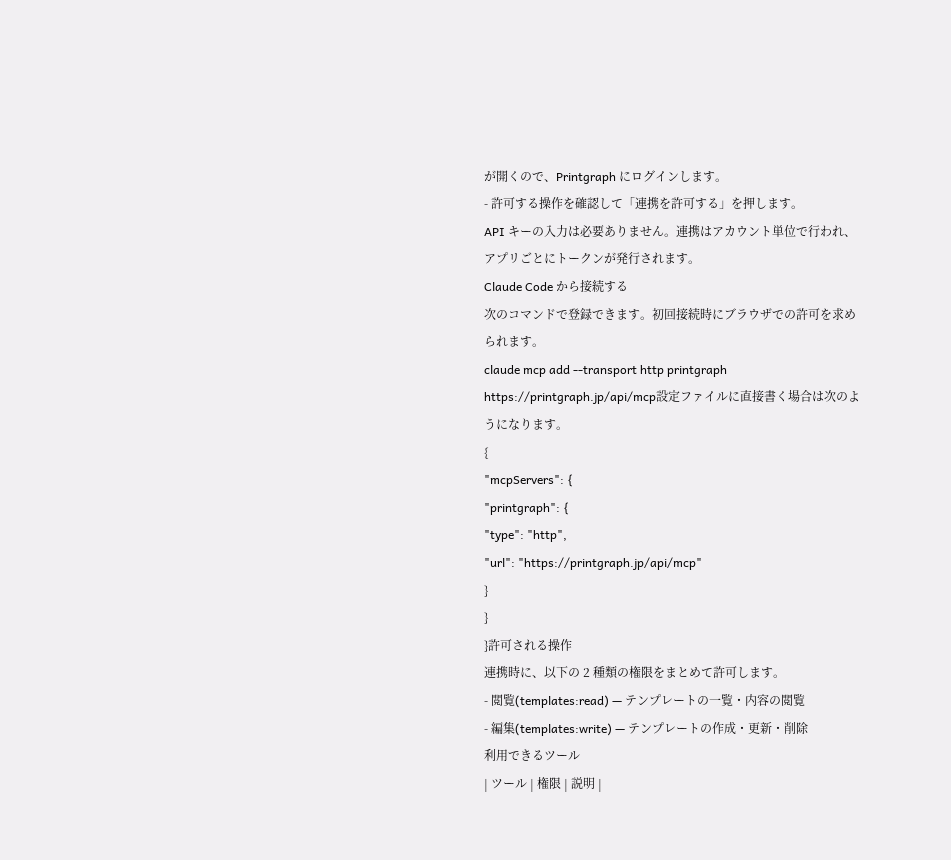が開くので、Printgraph にログインします。
- 許可する操作を確認して「連携を許可する」を押します。
API キーの入力は必要ありません。連携はアカウント単位で行われ、アプリごとにトークンが発行されます。
Claude Code から接続する
次のコマンドで登録できます。初回接続時にブラウザでの許可を求められます。
claude mcp add --transport http printgraph https://printgraph.jp/api/mcp設定ファイルに直接書く場合は次のようになります。
{
"mcpServers": {
"printgraph": {
"type": "http",
"url": "https://printgraph.jp/api/mcp"
}
}
}許可される操作
連携時に、以下の 2 種類の権限をまとめて許可します。
- 閲覧(templates:read) — テンプレートの一覧・内容の閲覧
- 編集(templates:write) — テンプレートの作成・更新・削除
利用できるツール
| ツール | 権限 | 説明 |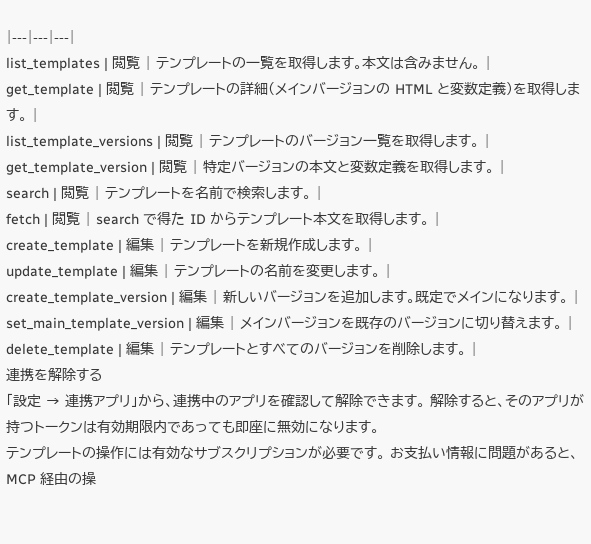|---|---|---|
list_templates | 閲覧 | テンプレートの一覧を取得します。本文は含みません。 |
get_template | 閲覧 | テンプレートの詳細(メインバージョンの HTML と変数定義)を取得します。 |
list_template_versions | 閲覧 | テンプレートのバージョン一覧を取得します。 |
get_template_version | 閲覧 | 特定バージョンの本文と変数定義を取得します。 |
search | 閲覧 | テンプレートを名前で検索します。 |
fetch | 閲覧 | search で得た ID からテンプレート本文を取得します。 |
create_template | 編集 | テンプレートを新規作成します。 |
update_template | 編集 | テンプレートの名前を変更します。 |
create_template_version | 編集 | 新しいバージョンを追加します。既定でメインになります。 |
set_main_template_version | 編集 | メインバージョンを既存のバージョンに切り替えます。 |
delete_template | 編集 | テンプレートとすべてのバージョンを削除します。 |
連携を解除する
「設定 → 連携アプリ」から、連携中のアプリを確認して解除できます。 解除すると、そのアプリが持つトークンは有効期限内であっても即座に無効になります。
テンプレートの操作には有効なサブスクリプションが必要です。 お支払い情報に問題があると、MCP 経由の操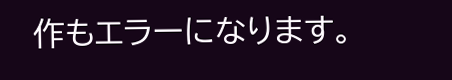作もエラーになります。